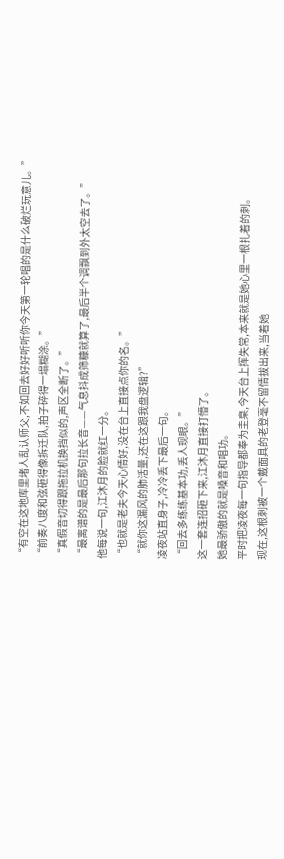“有空在这地库里堵人乱认师父,不如回去好好听听你今天第一轮唱的是什么破烂玩意儿。”
“前奏八度和弦砸得像拆迁队,拍子碎得一塌糊涂。”
“真假音切得跟拖拉机换挡似的,声区全断了。”
“最离谱的是最后那句拉长音——气息抖成筛糠就算了,最后半个调飘到外太空去了。”
他每说一句,江沐月的脸就红一分。
“也就是老夫今天心情好,没在台上直接点你的名。”
“就你这漏风的肺活量,还在这跟我盘逻辑?”
凌夜站直身子,冷冷丢下最后一句。
“回去多练练基本功,丢人现眼。”
这一套连招砸下来,江沐月直接打懵了。
她最骄傲的就是嗓音和唱功。
平时把凌夜每一句指导都奉为圭臬,今天台上挥失常,本来就是她心里一根扎着的刺。
现在,这根刺被一个戴面具的老登毫不留情拔出来,当着她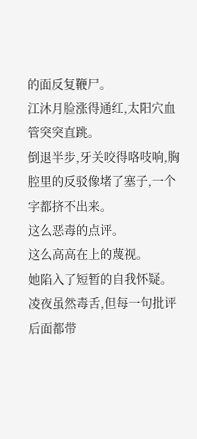的面反复鞭尸。
江沐月脸涨得通红,太阳穴血管突突直跳。
倒退半步,牙关咬得咯吱响,胸腔里的反驳像堵了塞子,一个字都挤不出来。
这么恶毒的点评。
这么高高在上的蔑视。
她陷入了短暂的自我怀疑。
凌夜虽然毒舌,但每一句批评后面都带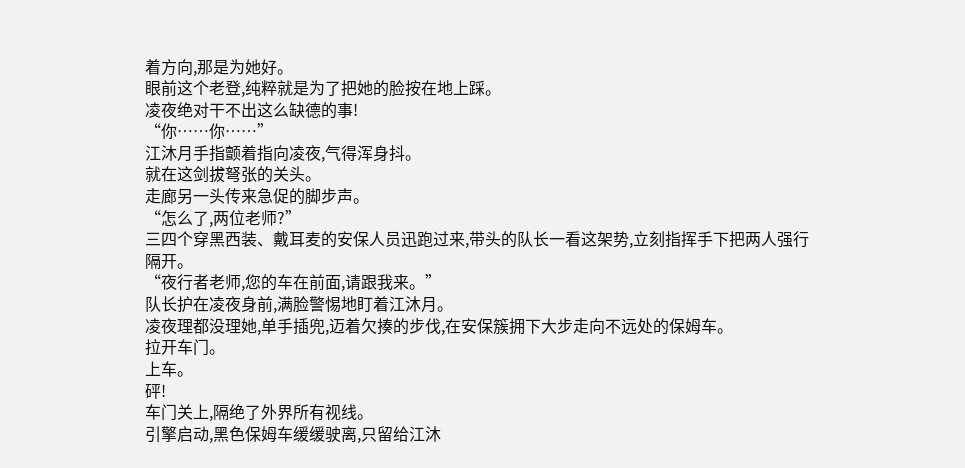着方向,那是为她好。
眼前这个老登,纯粹就是为了把她的脸按在地上踩。
凌夜绝对干不出这么缺德的事!
“你……你……”
江沐月手指颤着指向凌夜,气得浑身抖。
就在这剑拔弩张的关头。
走廊另一头传来急促的脚步声。
“怎么了,两位老师?”
三四个穿黑西装、戴耳麦的安保人员迅跑过来,带头的队长一看这架势,立刻指挥手下把两人强行隔开。
“夜行者老师,您的车在前面,请跟我来。”
队长护在凌夜身前,满脸警惕地盯着江沐月。
凌夜理都没理她,单手插兜,迈着欠揍的步伐,在安保簇拥下大步走向不远处的保姆车。
拉开车门。
上车。
砰!
车门关上,隔绝了外界所有视线。
引擎启动,黑色保姆车缓缓驶离,只留给江沐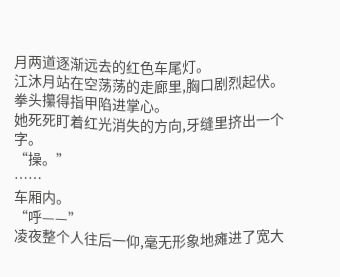月两道逐渐远去的红色车尾灯。
江沐月站在空荡荡的走廊里,胸口剧烈起伏。
拳头攥得指甲陷进掌心。
她死死盯着红光消失的方向,牙缝里挤出一个字。
“操。”
……
车厢内。
“呼——”
凌夜整个人往后一仰,毫无形象地瘫进了宽大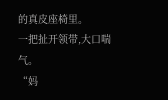的真皮座椅里。
一把扯开领带,大口喘气。
“妈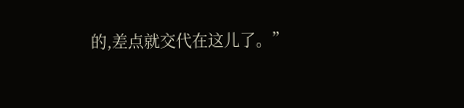的,差点就交代在这儿了。”